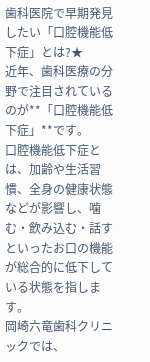歯科医院で早期発見したい「口腔機能低下症」とは?★
近年、歯科医療の分野で注目されているのが**「口腔機能低下症」**です。
口腔機能低下症とは、加齢や生活習慣、全身の健康状態などが影響し、噛む・飲み込む・話すといったお口の機能が総合的に低下している状態を指します。
岡崎六竜歯科クリニックでは、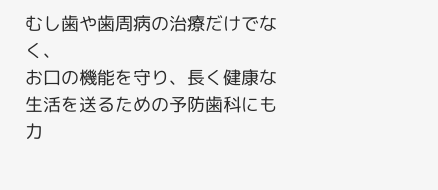むし歯や歯周病の治療だけでなく、
お口の機能を守り、長く健康な生活を送るための予防歯科にも力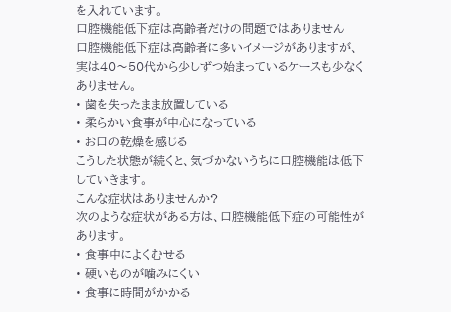を入れています。
口腔機能低下症は高齢者だけの問題ではありません
口腔機能低下症は高齢者に多いイメージがありますが、
実は40〜50代から少しずつ始まっているケースも少なくありません。
• 歯を失ったまま放置している
• 柔らかい食事が中心になっている
• お口の乾燥を感じる
こうした状態が続くと、気づかないうちに口腔機能は低下していきます。
こんな症状はありませんか?
次のような症状がある方は、口腔機能低下症の可能性があります。
• 食事中によくむせる
• 硬いものが噛みにくい
• 食事に時間がかかる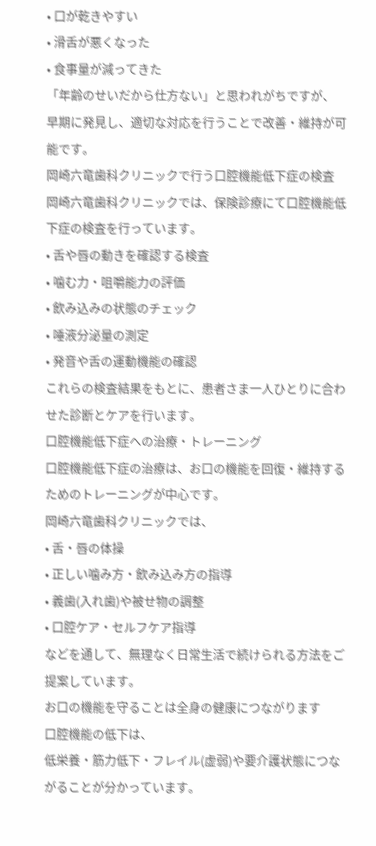• 口が乾きやすい
• 滑舌が悪くなった
• 食事量が減ってきた
「年齢のせいだから仕方ない」と思われがちですが、
早期に発見し、適切な対応を行うことで改善・維持が可能です。
岡崎六竜歯科クリニックで行う口腔機能低下症の検査
岡崎六竜歯科クリニックでは、保険診療にて口腔機能低下症の検査を行っています。
• 舌や唇の動きを確認する検査
• 噛む力・咀嚼能力の評価
• 飲み込みの状態のチェック
• 唾液分泌量の測定
• 発音や舌の運動機能の確認
これらの検査結果をもとに、患者さま一人ひとりに合わせた診断とケアを行います。
口腔機能低下症への治療・トレーニング
口腔機能低下症の治療は、お口の機能を回復・維持するためのトレーニングが中心です。
岡崎六竜歯科クリニックでは、
• 舌・唇の体操
• 正しい噛み方・飲み込み方の指導
• 義歯(入れ歯)や被せ物の調整
• 口腔ケア・セルフケア指導
などを通して、無理なく日常生活で続けられる方法をご提案しています。
お口の機能を守ることは全身の健康につながります
口腔機能の低下は、
低栄養・筋力低下・フレイル(虚弱)や要介護状態につながることが分かっています。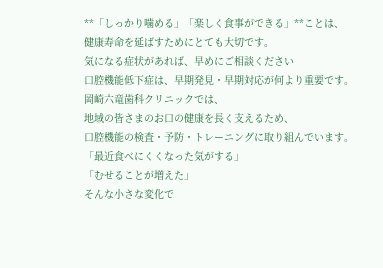**「しっかり噛める」「楽しく食事ができる」**ことは、
健康寿命を延ばすためにとても大切です。
気になる症状があれば、早めにご相談ください
口腔機能低下症は、早期発見・早期対応が何より重要です。
岡崎六竜歯科クリニックでは、
地域の皆さまのお口の健康を長く支えるため、
口腔機能の検査・予防・トレーニングに取り組んでいます。
「最近食べにくくなった気がする」
「むせることが増えた」
そんな小さな変化で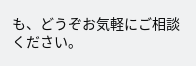も、どうぞお気軽にご相談ください。